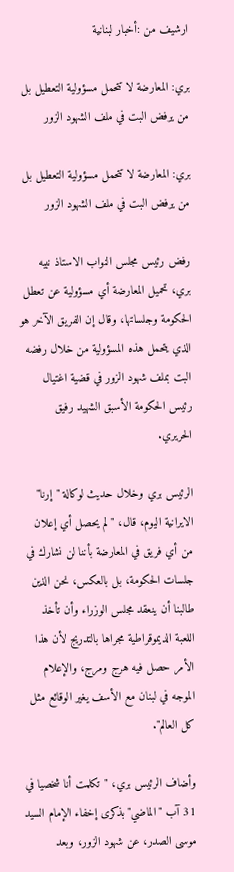ارشيف من :أخبار لبنانية

بري: المعارضة لا تتحمل مسؤولية التعطيل بل من يرفض البت في ملف الشهود الزور

بري: المعارضة لا تتحمل مسؤولية التعطيل بل من يرفض البت في ملف الشهود الزور

رفض رئيس مجلس النواب الاستاذ نبيه بري، تحميل المعارضة أي مسؤولية عن تعطل الحكومة وجلساتها، وقال إن الفريق الآخر هو الذي يتحمل هذه المسؤولية من خلال رفضه البت بملف شهود الزور في قضية اغتيال رئيس الحكومة الأسبق الشهيد رفيق الحريري.

الرئيس بري وخلال حديث لوكالة "إرنا" الايرانية اليوم، قال، "لم يحصل أي إعلان من أي فريق في المعارضة بأننا لن نشارك في جلسات الحكومة، بل بالعكس، نحن الذين طالبنا أن ينعقد مجلس الوزراء وأن تأخذ اللعبة الديموقراطية مجراها بالتدريج لأن هذا الأمر حصل فيه هرج ومرج، والإعلام الموجه في لبنان مع الأسف يغير الوقائع مثل كل العالم".

وأضاف الرئيس بري، "تكلمت أنا شخصيا في 31 آب "الماضي" بذكرى إخفاء الإمام السيد موسى الصدر، عن شهود الزور، وبعد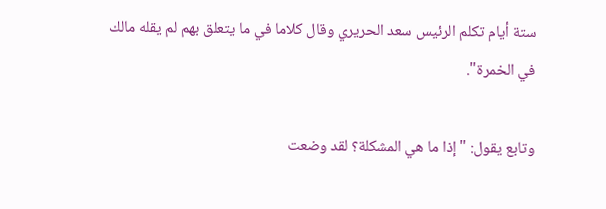ستة أيام تكلم الرئيس سعد الحريري وقال كلاما في ما يتعلق بهم لم يقله مالك في الخمرة".

وتابع يقول: "إذا ما هي المشكلة؟ لقد وضعت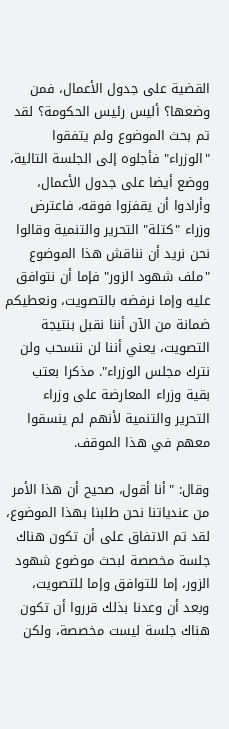القضية على جدول الأعمال، فمن وضعها؟ أليس رئيس الحكومة؟ لقد تم بحث الموضوع ولم يتفقوا "الوزراء" فأجلوه إلى الجلسة التالية، ووضع أيضا على جدول الأعمال، وأرادوا أن يقفزوا فوقه، فاعترض وزراء "كتلة" التحرير والتنمية وقالوا نحن نريد أن نناقش هذا الموضوع "ملف شهود الزور" فإما أن نتوافق عليه وإما نرفضه بالتصويت، ونعطيكم ضمانة من الآن أننا نقبل بنتيجة التصويت، يعني أننا لن ننسحب ولن نترك مجلس الوزراء". مذكرا بعتب بقية وزراء المعارضة على وزراء التحرير والتنمية لأنهم لم ينسقوا معهم في هذا الموقف.

وقال: "أنا أقول، صحيح أن هذا الأمر من عندياتنا نحن طلبنا بهذا الموضوع، لقد تم الاتفاق على أن تكون هناك جلسة مخصصة لبحث موضوع شهود الزور، إما للتوافق وإما للتصويت، وبعد أن وعدنا بذلك قرروا أن تكون هناك جلسة ليست مخصصة، ولكن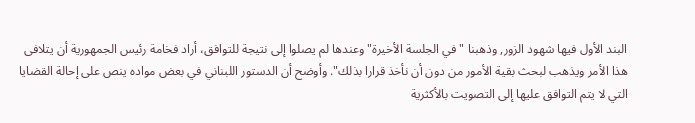البند الأول فيها شهود الزور, وذهبنا "في الجلسة الأخيرة" وعندها لم يصلوا إلى نتيجة للتوافق، أراد فخامة رئيس الجمهورية أن يتلافى هذا الأمر ويذهب لبحث بقية الأمور من دون أن نأخذ قرارا بذلك". وأوضح أن الدستور اللبناني في بعض مواده ينص على إحالة القضايا التي لا يتم التوافق عليها إلى التصويت بالأكثرية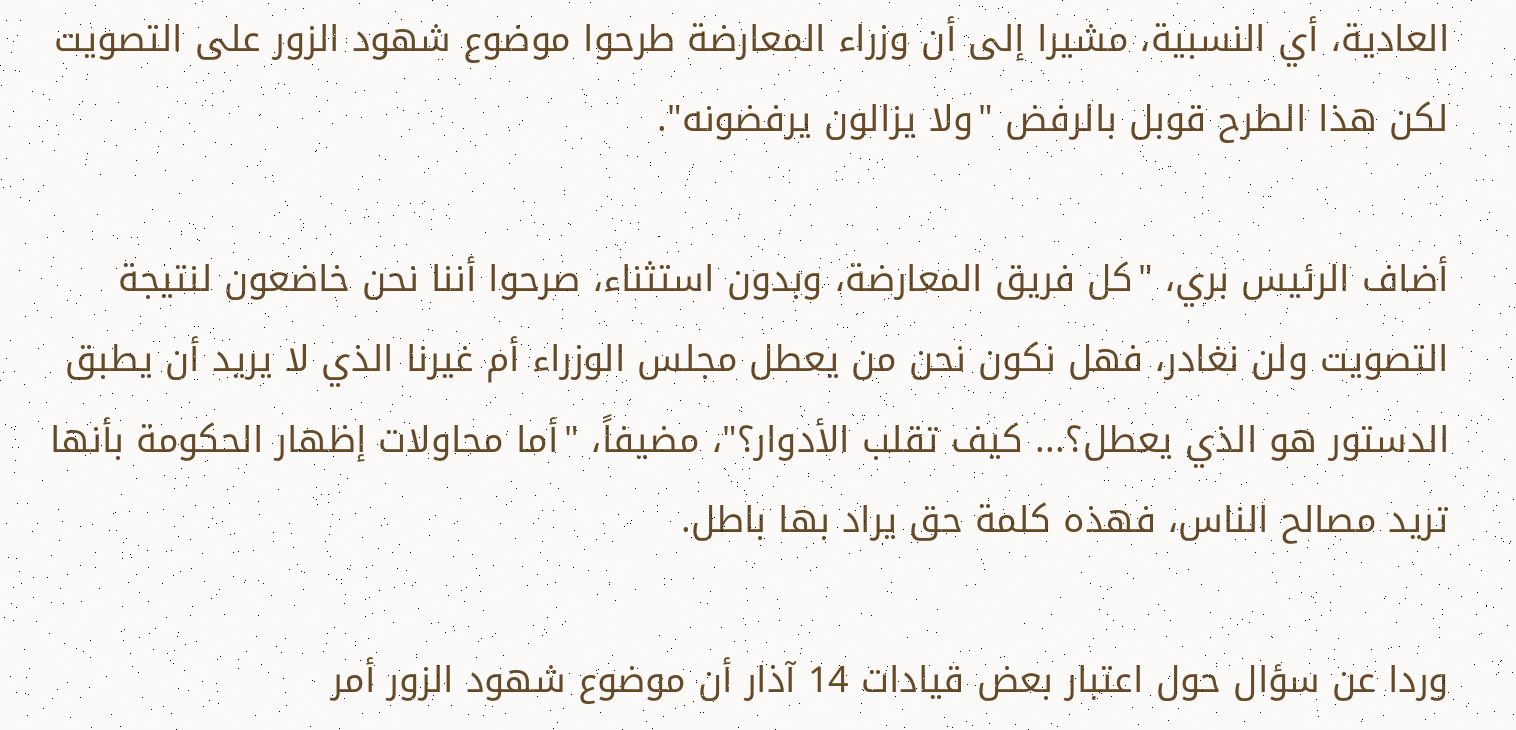العادية، أي النسبية، مشيرا إلى أن وزراء المعارضة طرحوا موضوع شهود الزور على التصويت لكن هذا الطرح قوبل بالرفض "ولا يزالون يرفضونه".

أضاف الرئيس بري، "كل فريق المعارضة، وبدون استثناء، صرحوا أننا نحن خاضعون لنتيجة التصويت ولن نغادر، فهل نكون نحن من يعطل مجلس الوزراء أم غيرنا الذي لا يريد أن يطبق الدستور هو الذي يعطل؟... كيف تقلب الأدوار؟"، مضيفاً، "أما محاولات إظهار الحكومة بأنها تريد مصالح الناس، فهذه كلمة حق يراد بها باطل.

وردا عن سؤال حول اعتبار بعض قيادات 14 آذار أن موضوع شهود الزور أمر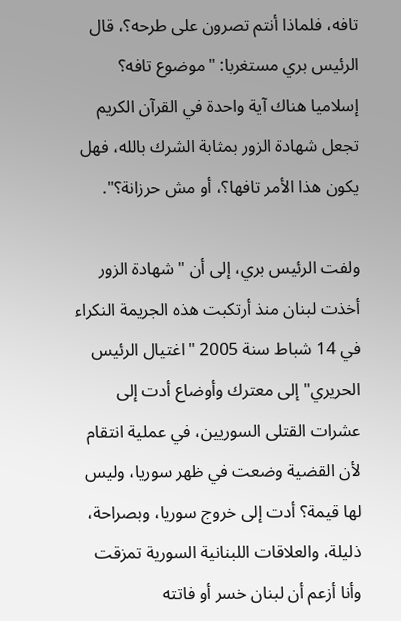تافه، فلماذا أنتم تصرون على طرحه؟، قال الرئيس بري مستغربا: "موضوع تافه؟ إسلاميا هناك آية واحدة في القرآن الكريم تجعل شهادة الزور بمثابة الشرك بالله، فهل يكون هذا الأمر تافها؟، أو مش حرزانة؟".

ولفت الرئيس بري، إلى أن "شهادة الزور أخذت لبنان منذ أرتكبت هذه الجريمة النكراء في 14 شباط سنة 2005 "اغتيال الرئيس الحريري" إلى معترك وأوضاع أدت إلى عشرات القتلى السوريين، في عملية انتقام لأن القضية وضعت في ظهر سوريا، وليس لها قيمة؟ أدت إلى خروج سوريا، وبصراحة، ذليلة، والعلاقات اللبنانية السورية تمزقت وأنا أزعم أن لبنان خسر أو فاتته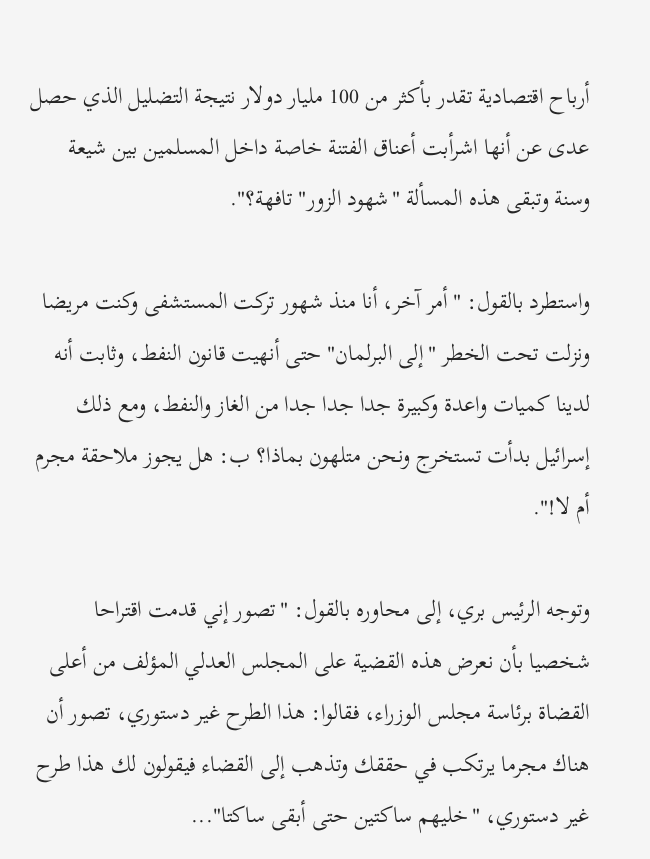أرباح اقتصادية تقدر بأكثر من 100 مليار دولار نتيجة التضليل الذي حصل عدى عن أنها اشرأبت أعناق الفتنة خاصة داخل المسلمين بين شيعة وسنة وتبقى هذه المسألة "شهود الزور" تافهة؟".

واستطرد بالقول: "أمر آخر، أنا منذ شهور تركت المستشفى وكنت مريضا ونزلت تحت الخطر "إلى البرلمان" حتى أنهيت قانون النفط، وثابت أنه لدينا كميات واعدة وكبيرة جدا جدا جدا من الغاز والنفط، ومع ذلك إسرائيل بدأت تستخرج ونحن متلهون بماذا؟ ب: هل يجوز ملاحقة مجرم أم لا!".

وتوجه الرئيس بري، إلى محاوره بالقول: "تصور إني قدمت اقتراحا شخصيا بأن نعرض هذه القضية على المجلس العدلي المؤلف من أعلى القضاة برئاسة مجلس الوزراء، فقالوا: هذا الطرح غير دستوري، تصور أن هناك مجرما يرتكب في حققك وتذهب إلى القضاء فيقولون لك هذا طرح غير دستوري، "خليهم ساكتين حتى أبقى ساكتا"...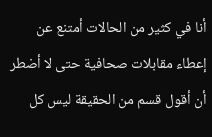أنا في كثير من الحالات أمتنع عن إعطاء مقابلات صحافية حتى لا أضطر أن أقول قسم من الحقيقة ليس كل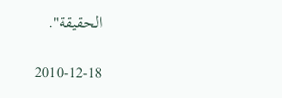الحقيقة".

2010-12-18